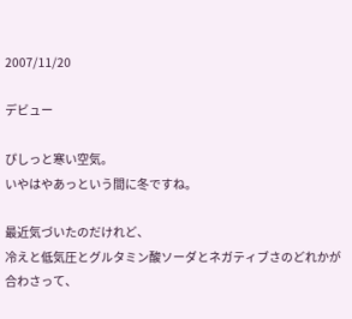2007/11/20

デビュー

ぴしっと寒い空気。
いやはやあっという間に冬ですね。

最近気づいたのだけれど、
冷えと低気圧とグルタミン酸ソーダとネガティブさのどれかが合わさって、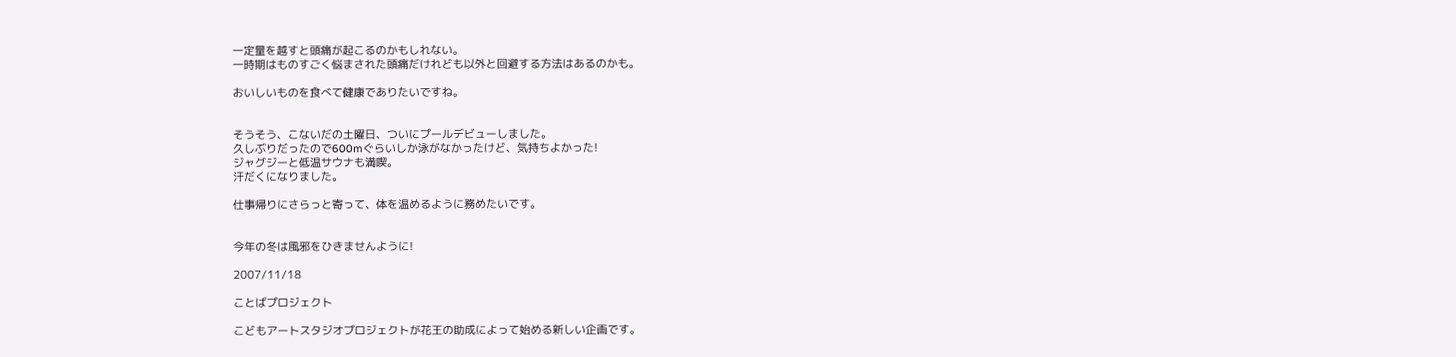一定量を越すと頭痛が起こるのかもしれない。
一時期はものすごく悩まされた頭痛だけれども以外と回避する方法はあるのかも。

おいしいものを食べて健康でありたいですね。


そうそう、こないだの土曜日、ついにプールデビューしました。
久しぶりだったので600mぐらいしか泳がなかったけど、気持ちよかった!
ジャグジーと低温サウナも満喫。
汗だくになりました。

仕事帰りにさらっと寄って、体を温めるように務めたいです。


今年の冬は風邪をひきませんように!

2007/11/18

ことばプロジェクト

こどもアートスタジオプロジェクトが花王の助成によって始める新しい企画です。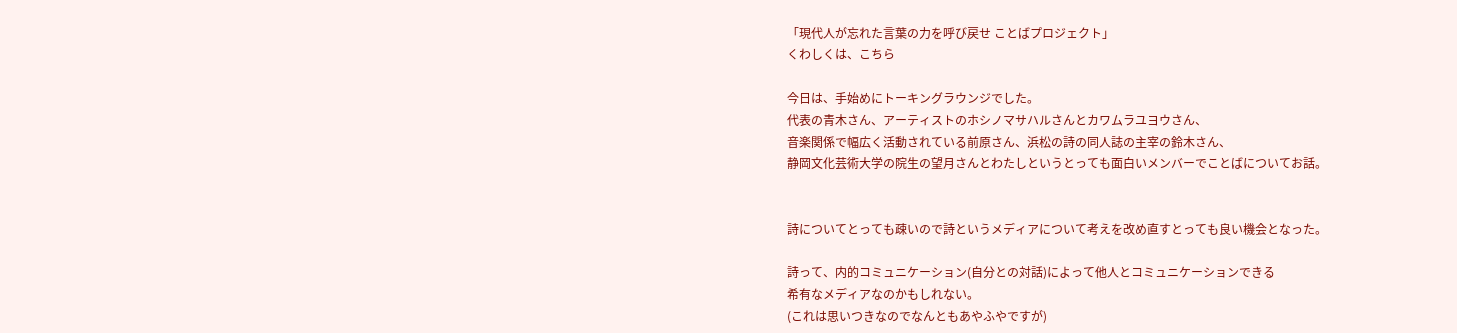「現代人が忘れた言葉の力を呼び戻せ ことばプロジェクト」
くわしくは、こちら

今日は、手始めにトーキングラウンジでした。
代表の青木さん、アーティストのホシノマサハルさんとカワムラユヨウさん、
音楽関係で幅広く活動されている前原さん、浜松の詩の同人誌の主宰の鈴木さん、
静岡文化芸術大学の院生の望月さんとわたしというとっても面白いメンバーでことばについてお話。


詩についてとっても疎いので詩というメディアについて考えを改め直すとっても良い機会となった。

詩って、内的コミュニケーション(自分との対話)によって他人とコミュニケーションできる
希有なメディアなのかもしれない。
(これは思いつきなのでなんともあやふやですが)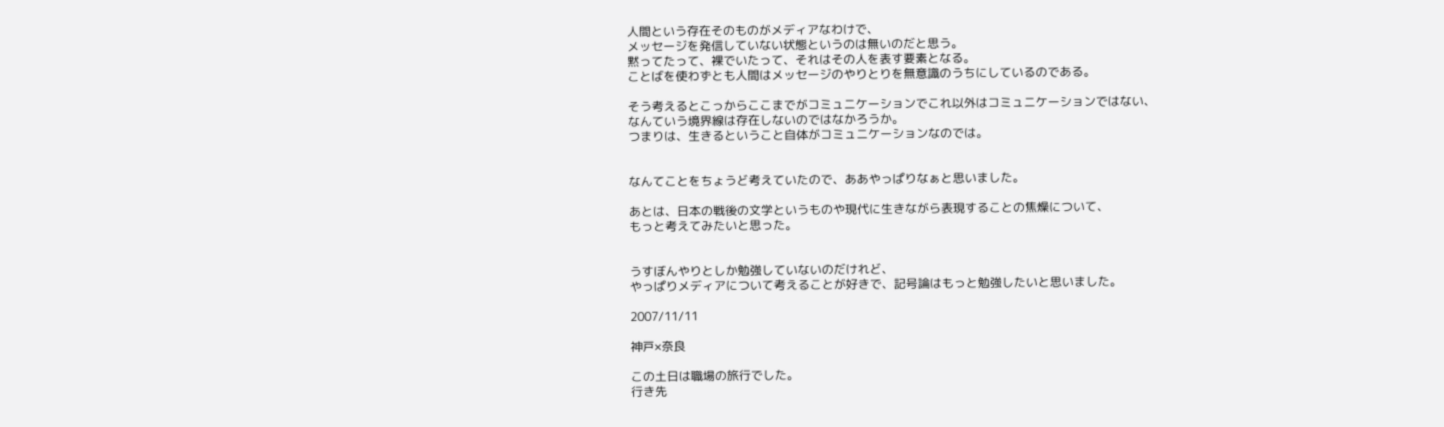人間という存在そのものがメディアなわけで、
メッセージを発信していない状態というのは無いのだと思う。
黙ってたって、裸でいたって、それはその人を表す要素となる。
ことばを使わずとも人間はメッセージのやりとりを無意識のうちにしているのである。

そう考えるとこっからここまでがコミュニケーションでこれ以外はコミュニケーションではない、
なんていう境界線は存在しないのではなかろうか。
つまりは、生きるということ自体がコミュニケーションなのでは。


なんてことをちょうど考えていたので、ああやっぱりなぁと思いました。

あとは、日本の戦後の文学というものや現代に生きながら表現することの焦燥について、
もっと考えてみたいと思った。


うすぼんやりとしか勉強していないのだけれど、
やっぱりメディアについて考えることが好きで、記号論はもっと勉強したいと思いました。

2007/11/11

神戸×奈良

この土日は職場の旅行でした。
行き先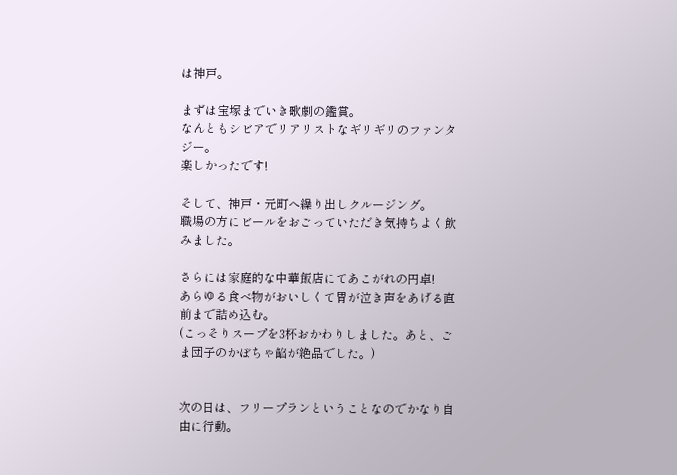は神戸。

まずは宝塚までいき歌劇の鑑賞。
なんともシビアでリアリストなギリギリのファンタジー。
楽しかったです!

そして、神戸・元町へ繰り出しクルージング。
職場の方にビールをおごっていただき気持ちよく飲みました。

さらには家庭的な中華飯店にてあこがれの円卓!
あらゆる食べ物がおいしくて胃が泣き声をあげる直前まで詰め込む。
(こっそりスープを3杯おかわりしました。あと、ごま団子のかぼちゃ餡が絶品でした。)


次の日は、フリープランということなのでかなり自由に行動。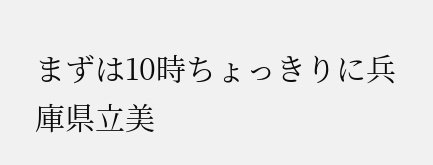まずは10時ちょっきりに兵庫県立美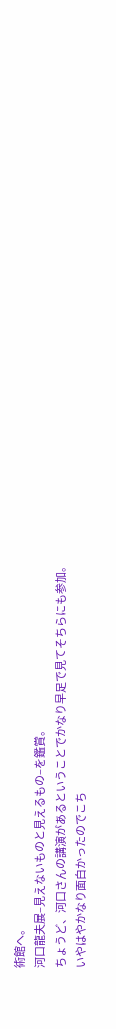術館へ。
河口龍夫展–見えないものと見えるもの–を鑑賞。
ちょうど、河口さんの講演があるということでかなり早足で見てそちらにも参加。
いやはやかなり面白かったのでこち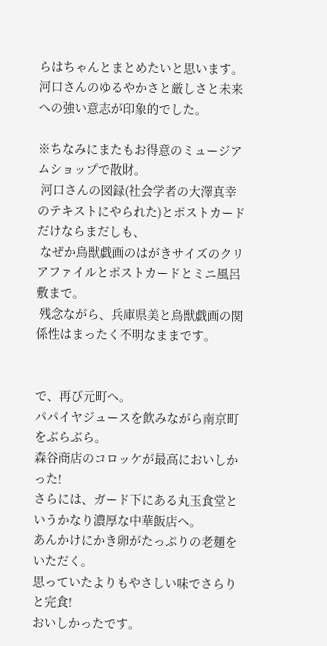らはちゃんとまとめたいと思います。
河口さんのゆるやかさと厳しさと未来への強い意志が印象的でした。

※ちなみにまたもお得意のミュージアムショップで散財。
 河口さんの図録(社会学者の大澤真幸のテキストにやられた)とポストカードだけならまだしも、
 なぜか鳥獣戯画のはがきサイズのクリアファイルとポストカードとミニ風呂敷まで。
 残念ながら、兵庫県美と鳥獣戯画の関係性はまったく不明なままです。


で、再び元町へ。
パパイヤジュースを飲みながら南京町をぶらぶら。
森谷商店のコロッケが最高においしかった!
さらには、ガード下にある丸玉食堂というかなり濃厚な中華飯店へ。
あんかけにかき卵がたっぷりの老麺をいただく。
思っていたよりもやさしい味でさらりと完食!
おいしかったです。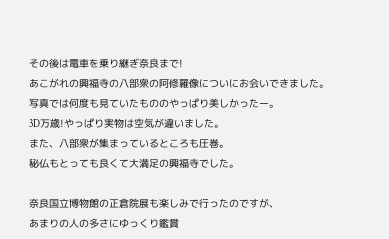その後は電車を乗り継ぎ奈良まで!
あこがれの興福寺の八部衆の阿修羅像についにお会いできました。
写真では何度も見ていたもののやっぱり美しかったー。
3D万歳!やっぱり実物は空気が違いました。
また、八部衆が集まっているところも圧巻。
秘仏もとっても良くて大満足の興福寺でした。

奈良国立博物館の正倉院展も楽しみで行ったのですが、
あまりの人の多さにゆっくり鑑賞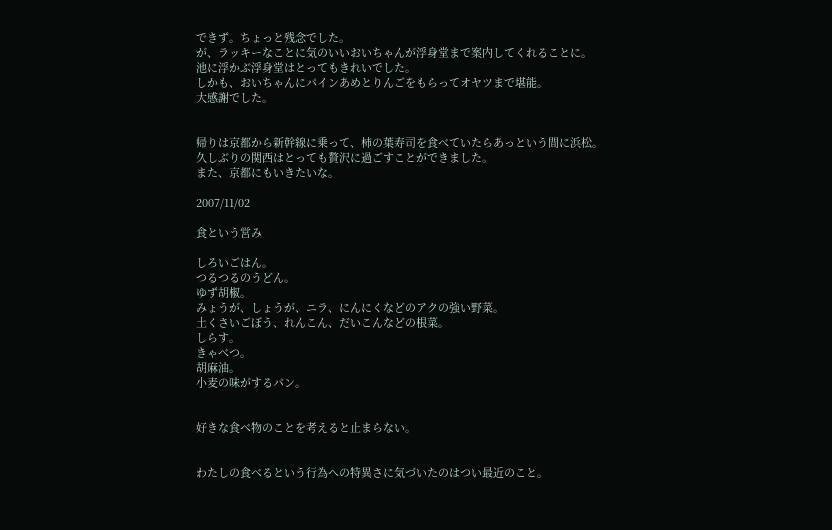できず。ちょっと残念でした。
が、ラッキーなことに気のいいおいちゃんが浮身堂まで案内してくれることに。
池に浮かぶ浮身堂はとってもきれいでした。
しかも、おいちゃんにパインあめとりんごをもらってオヤツまで堪能。
大感謝でした。


帰りは京都から新幹線に乗って、柿の葉寿司を食べていたらあっという間に浜松。
久しぶりの関西はとっても贅沢に過ごすことができました。
また、京都にもいきたいな。

2007/11/02

食という営み

しろいごはん。
つるつるのうどん。
ゆず胡椒。
みょうが、しょうが、ニラ、にんにくなどのアクの強い野菜。
土くさいごぼう、れんこん、だいこんなどの根菜。
しらす。
きゃべつ。
胡麻油。
小麦の味がするパン。


好きな食べ物のことを考えると止まらない。


わたしの食べるという行為への特異さに気づいたのはつい最近のこと。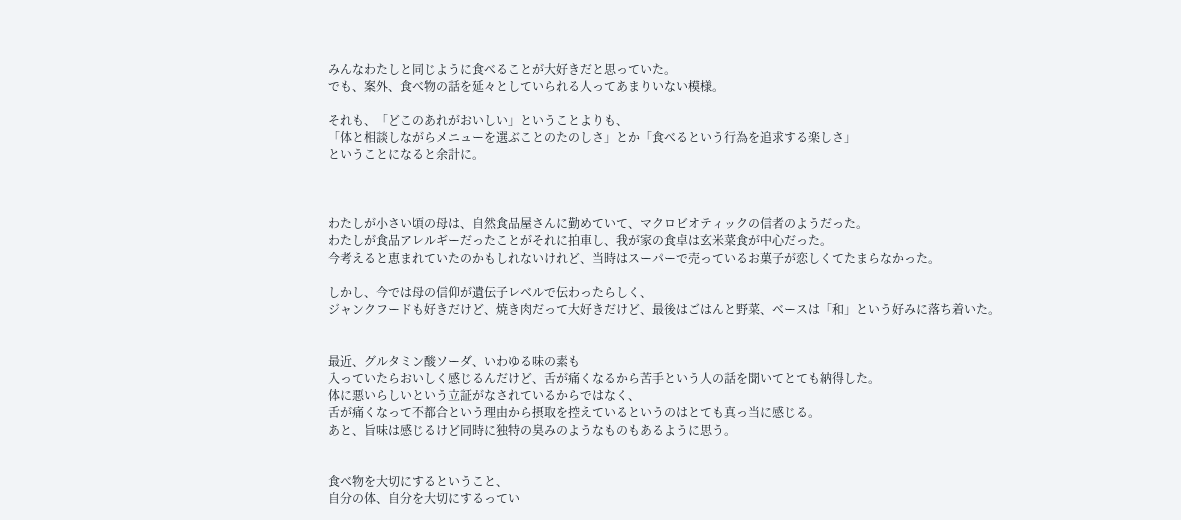みんなわたしと同じように食べることが大好きだと思っていた。
でも、案外、食べ物の話を延々としていられる人ってあまりいない模様。

それも、「どこのあれがおいしい」ということよりも、
「体と相談しながらメニューを選ぶことのたのしさ」とか「食べるという行為を追求する楽しさ」
ということになると余計に。



わたしが小さい頃の母は、自然食品屋さんに勤めていて、マクロビオティックの信者のようだった。
わたしが食品アレルギーだったことがそれに拍車し、我が家の食卓は玄米菜食が中心だった。
今考えると恵まれていたのかもしれないけれど、当時はスーパーで売っているお菓子が恋しくてたまらなかった。

しかし、今では母の信仰が遺伝子レベルで伝わったらしく、
ジャンクフードも好きだけど、焼き肉だって大好きだけど、最後はごはんと野菜、ベースは「和」という好みに落ち着いた。


最近、グルタミン酸ソーダ、いわゆる味の素も
入っていたらおいしく感じるんだけど、舌が痛くなるから苦手という人の話を聞いてとても納得した。
体に悪いらしいという立証がなされているからではなく、
舌が痛くなって不都合という理由から摂取を控えているというのはとても真っ当に感じる。
あと、旨味は感じるけど同時に独特の臭みのようなものもあるように思う。


食べ物を大切にするということ、
自分の体、自分を大切にするってい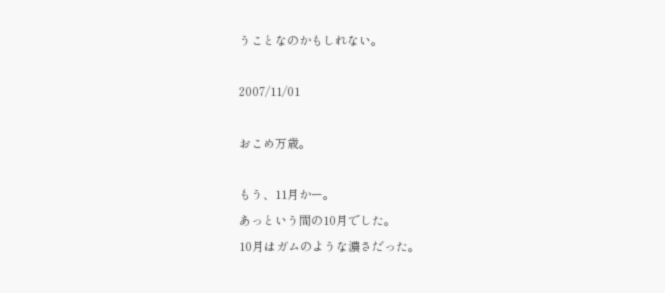うことなのかもしれない。

2007/11/01

おこめ万歳。

もう、11月かー。
あっという間の10月でした。
10月はガムのような濃さだった。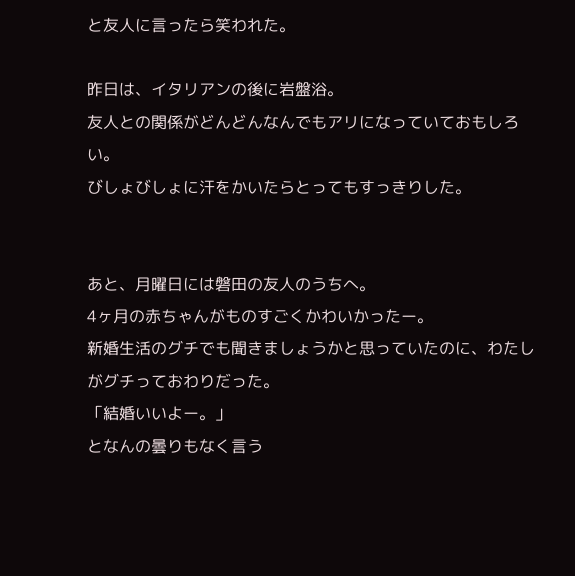と友人に言ったら笑われた。

昨日は、イタリアンの後に岩盤浴。
友人との関係がどんどんなんでもアリになっていておもしろい。
びしょびしょに汗をかいたらとってもすっきりした。


あと、月曜日には磐田の友人のうちへ。
4ヶ月の赤ちゃんがものすごくかわいかったー。
新婚生活のグチでも聞きましょうかと思っていたのに、わたしがグチっておわりだった。
「結婚いいよー。」
となんの曇りもなく言う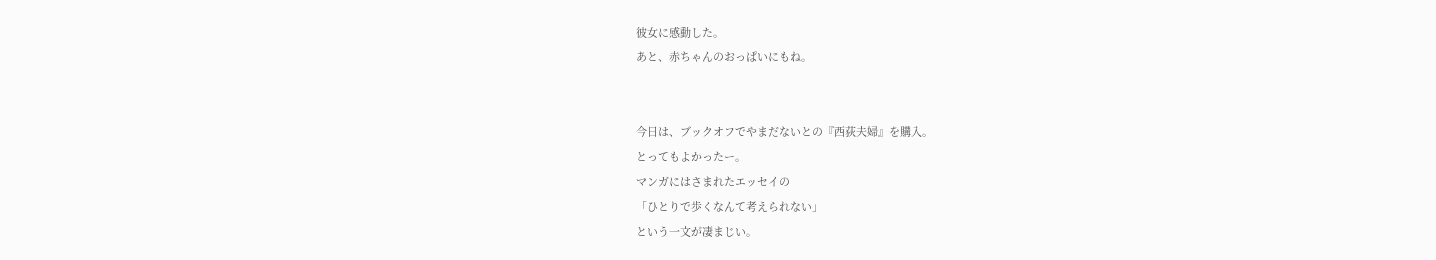彼女に感動した。
あと、赤ちゃんのおっぱいにもね。


今日は、ブックオフでやまだないとの『西荻夫婦』を購入。
とってもよかったー。
マンガにはさまれたエッセイの
「ひとりで歩くなんて考えられない」
という一文が凄まじい。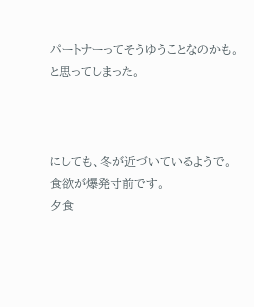パートナーってそうゆうことなのかも。
と思ってしまった。



にしても、冬が近づいているようで。
食欲が爆発寸前です。
夕食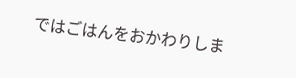ではごはんをおかわりしま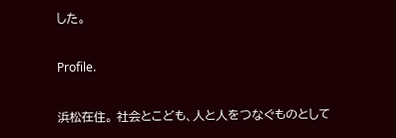した。

Profile.

浜松在住。 社会とこども、人と人をつなぐものとして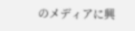のメディアに興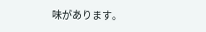味があります。